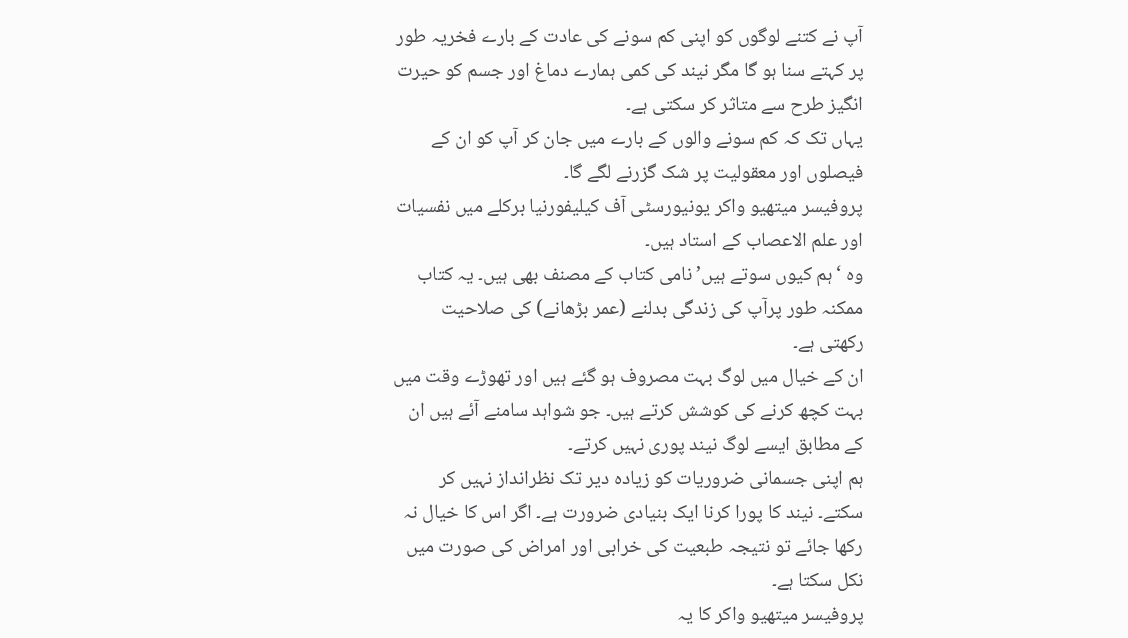آپ نے کتنے لوگوں کو اپنی کم سونے کی عادت کے بارے فخریہ طور پر کہتے سنا ہو گا مگر نیند کی کمی ہمارے دماغ اور جسم کو حیرت انگیز طرح سے متاثر کر سکتی ہے۔
یہاں تک کہ کم سونے والوں کے بارے میں جان کر آپ کو ان کے فیصلوں اور معقولیت پر شک گزرنے لگے گا۔
پروفیسر میتھیو واکر یونیورسٹی آف کیلیفورنیا برکلے میں نفسیات اور علم الاعصاب کے استاد ہیں۔
وہ ‘ہم کیوں سوتے ہیں’ نامی کتاب کے مصنف بھی ہیں۔ یہ کتاب ممکنہ طور پرآپ کی زندگی بدلنے (عمر بڑھانے) کی صلاحیت رکھتی ہے۔
ان کے خیال میں لوگ بہت مصروف ہو گئے ہیں اور تھوڑے وقت میں بہت کچھ کرنے کی کوشش کرتے ہیں۔ جو شواہد سامنے آئے ہیں ان کے مطابق ایسے لوگ نیند پوری نہیں کرتے۔
ہم اپنی جسمانی ضروریات کو زیادہ دیر تک نظرانداز نہیں کر سکتے۔ نیند کا پورا کرنا ایک بنیادی ضرورت ہے۔ اگر اس کا خیال نہ رکھا جائے تو نتیجہ طبعیت کی خرابی اور امراض کی صورت میں نکل سکتا ہے۔
پروفیسر میتھیو واکر کا یہ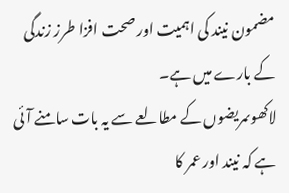مضمون نیند کی اہمیت اور صحت افزا طرز زندگی کے بارے میں ہے۔
لاکھوںمریضوں کے مطالعے سے یہ بات سامنے آئی ہے کہ نیند اور عمر کا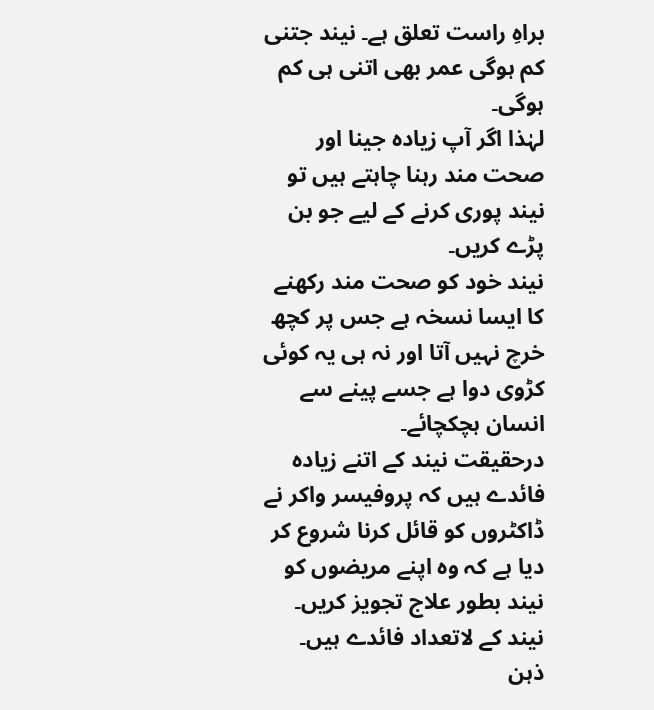براہِ راست تعلق ہے۔ نیند جتنی کم ہوگی عمر بھی اتنی ہی کم ہوگی۔
لہٰذا اگر آپ زیادہ جینا اور صحت مند رہنا چاہتے ہیں تو نیند پوری کرنے کے لیے جو بن پڑے کریں۔
نیند خود کو صحت مند رکھنے کا ایسا نسخہ ہے جس پر کچھ خرچ نہیں آتا اور نہ ہی یہ کوئی کڑوی دوا ہے جسے پینے سے انسان ہچکچائے۔
درحقیقت نیند کے اتنے زیادہ فائدے ہیں کہ پروفیسر واکر نے ڈاکٹروں کو قائل کرنا شروع کر دیا ہے کہ وہ اپنے مریضوں کو نیند بطور علاج تجویز کریں۔
نیند کے لاتعداد فائدے ہیں۔ ذہن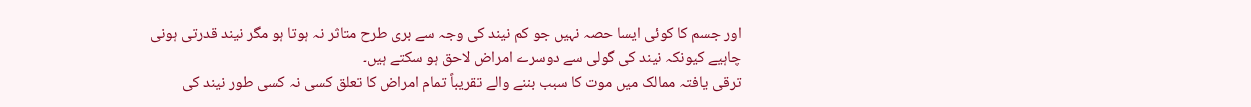اور جسم کا کوئی ایسا حصہ نہیں جو کم نیند کی وجہ سے بری طرح متاثر نہ ہوتا ہو مگر نیند قدرتی ہونی چاہیے کیونکہ نیند کی گولی سے دوسرے امراض لاحق ہو سکتے ہیں۔
ترقی یافتہ ممالک میں موت کا سبب بننے والے تقریباً تمام امراض کا تعلق کسی نہ کسی طور نیند کی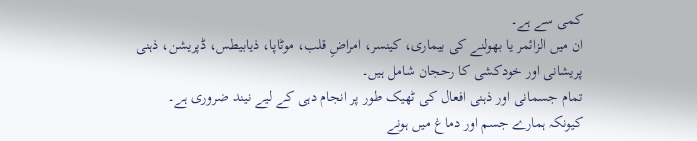کمی سے ہے۔
ان میں الزائمر یا بھولنے کی بیماری، کینسر، امراضِ قلب، موٹاپا، ذیابیطس، ڈپریشن، ذہنی پریشانی اور خودکشی کا رحجان شامل ہیں۔
تمام جسمانی اور ذہنی افعال کی ٹھیک طور پر انجام دہی کے لیے نیند ضروری ہے۔
کیونکہ ہمارے جسم اور دماغ میں ہونے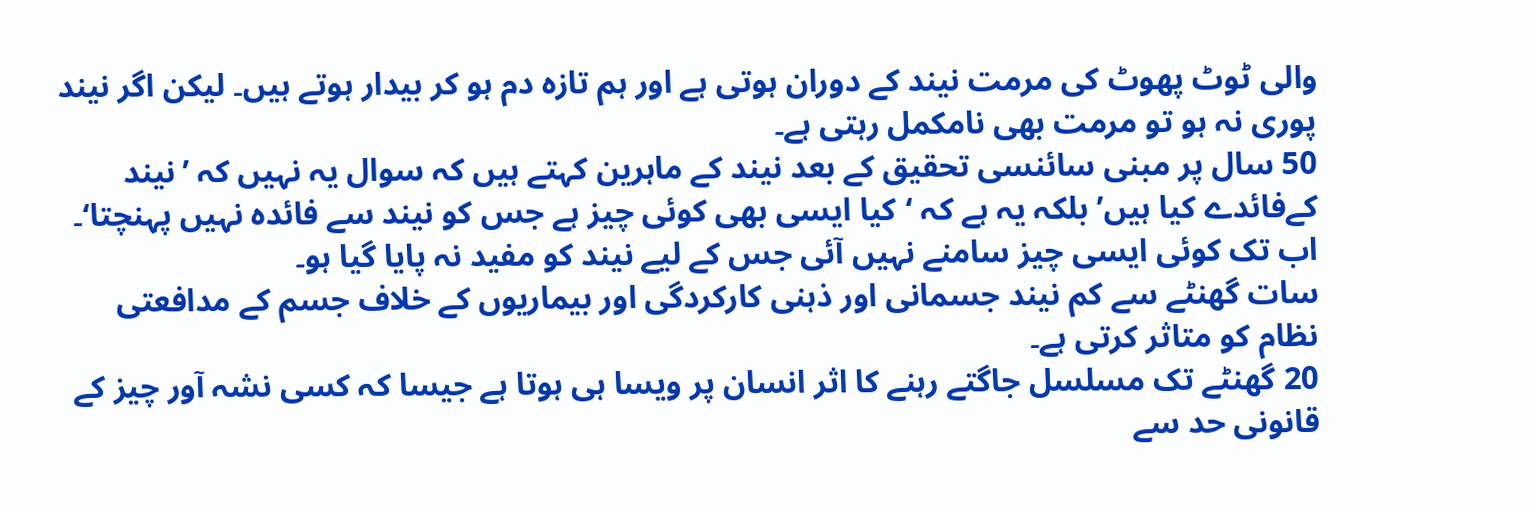والی ٹوٹ پھوٹ کی مرمت نیند کے دوران ہوتی ہے اور ہم تازہ دم ہو کر بیدار ہوتے ہیں۔ لیکن اگر نیند پوری نہ ہو تو مرمت بھی نامکمل رہتی ہے۔
50 سال پر مبنی سائنسی تحقیق کے بعد نیند کے ماہرین کہتے ہیں کہ سوال یہ نہیں کہ ’نیند کےفائدے کیا ہیں’ بلکہ یہ ہے کہ ‘کیا ایسی بھی کوئی چیز ہے جس کو نیند سے فائدہ نہیں پہنچتا‘۔
اب تک کوئی ایسی چیز سامنے نہیں آئی جس کے لیے نیند کو مفید نہ پایا گیا ہو۔
سات گھنٹے سے کم نیند جسمانی اور ذہنی کارکردگی اور بیماریوں کے خلاف جسم کے مدافعتی نظام کو متاثر کرتی ہے۔
20 گھنٹے تک مسلسل جاگتے رہنے کا اثر انسان پر ویسا ہی ہوتا ہے جیسا کہ کسی نشہ آور چیز کے قانونی حد سے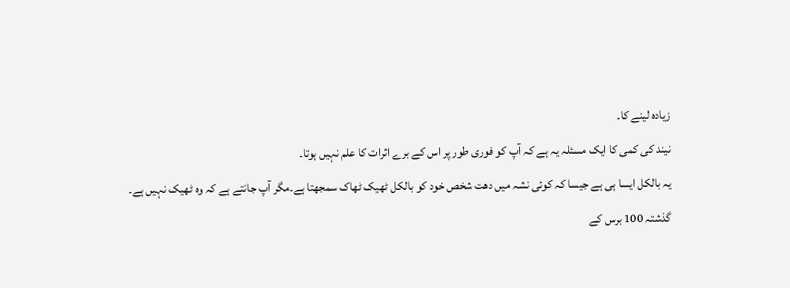زیادہ لینے کا۔
نیند کی کمی کا ایک مسئلہ یہ ہے کہ آپ کو فوری طور پر اس کے برے اثرات کا علم نہیں ہوتا۔
یہ بالکل ایسا ہی ہے جیسا کہ کوئی نشہ میں دھت شخص خود کو بالکل ٹھیک ٹھاک سمجھتا ہے۔مگر آپ جانتے ہے کہ وہ ٹھیک نہیں ہے۔
گذشتہ 100 برس کے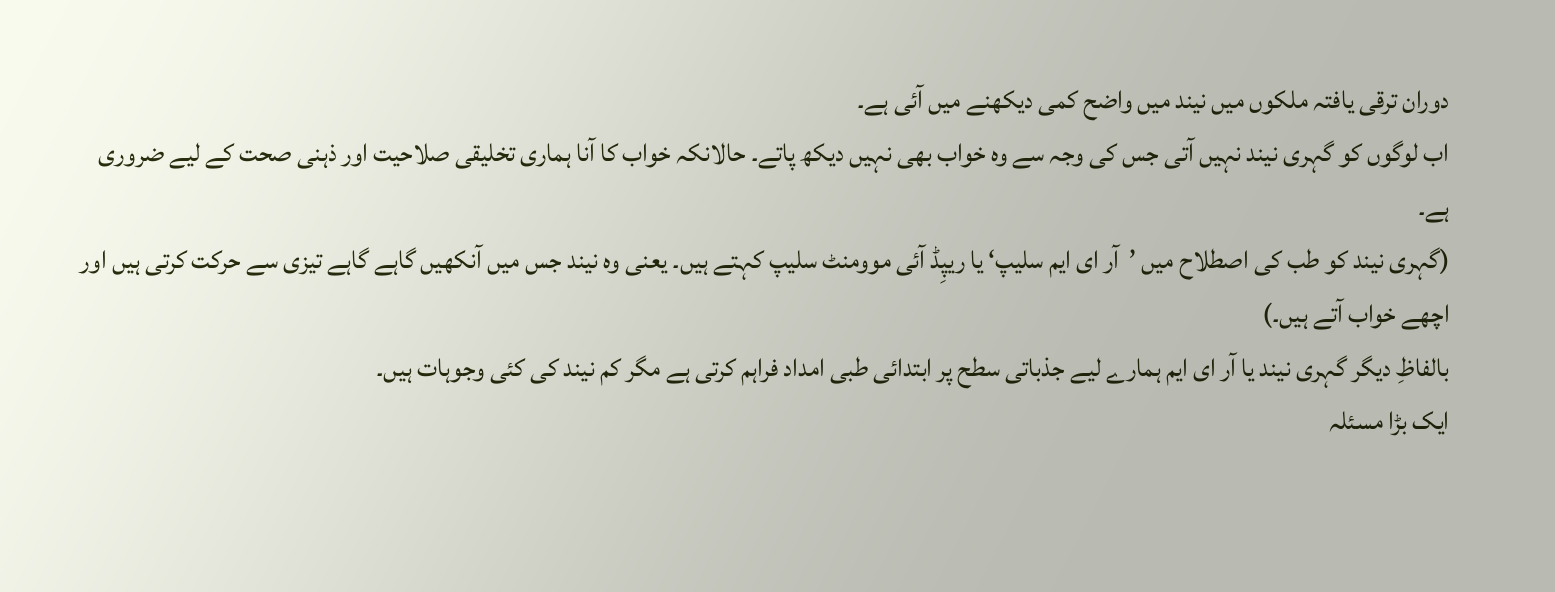دوران ترقی یافتہ ملکوں میں نیند میں واضح کمی دیکھنے میں آئی ہے۔
اب لوگوں کو گہری نیند نہیں آتی جس کی وجہ سے وہ خواب بھی نہیں دیکھ پاتے۔ حالانکہ خواب کا آنا ہماری تخلیقی صلاحیت اور ذہنی صحت کے لیے ضروری ہے۔
(گہری نیند کو طب کی اصطلاح میں ’آر ای ایم سلیپ‘ یا ریپِڈ آئی موومنٹ سلیپ کہتے ہیں۔ یعنی وہ نیند جس میں آنکھیں گاہے گاہے تیزی سے حرکت کرتی ہیں اور اچھے خواب آتے ہیں۔)
بالفاظِ دیگر گہری نیند یا آر ای ایم ہمارے لیے جذباتی سطح پر ابتدائی طبی امداد فراہم کرتی ہے مگر کم نیند کی کئی وجوہات ہیں۔
ایک بڑا مسئلہ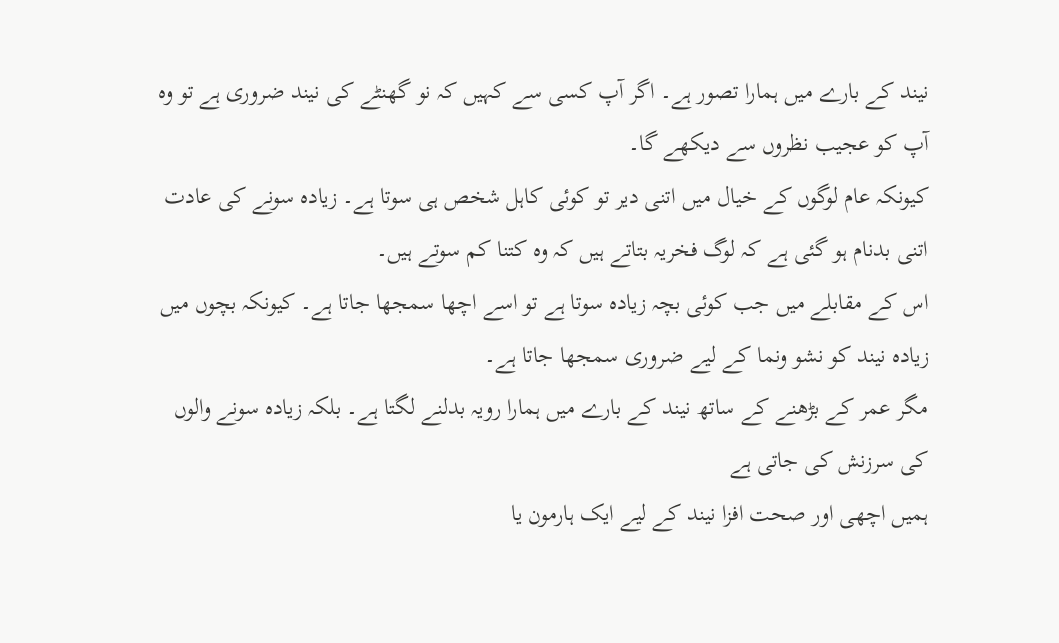نیند کے بارے میں ہمارا تصور ہے۔ اگر آپ کسی سے کہیں کہ نو گھنٹے کی نیند ضروری ہے تو وہ آپ کو عجیب نظروں سے دیکھے گا۔
کیونکہ عام لوگوں کے خیال میں اتنی دیر تو کوئی کاہل شخص ہی سوتا ہے۔ زیادہ سونے کی عادت اتنی بدنام ہو گئی ہے کہ لوگ فخریہ بتاتے ہیں کہ وہ کتنا کم سوتے ہیں۔
اس کے مقابلے میں جب کوئی بچہ زیادہ سوتا ہے تو اسے اچھا سمجھا جاتا ہے۔ کیونکہ بچوں میں زیادہ نیند کو نشو ونما کے لیے ضروری سمجھا جاتا ہے۔
مگر عمر کے بڑھنے کے ساتھ نیند کے بارے میں ہمارا رویہ بدلنے لگتا ہے۔ بلکہ زیادہ سونے والوں کی سرزنش کی جاتی ہے
ہمیں اچھی اور صحت افزا نیند کے لیے ایک ہارمون یا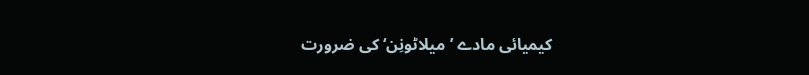کیمیائی مادے ’میلاٹونِن‘ کی ضرورت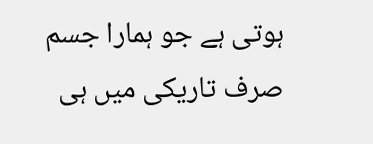ہوتی ہے جو ہمارا جسم صرف تاریکی میں ہی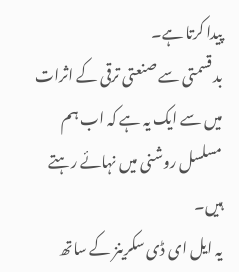پیدا کرتا ہے۔
بد قسمتی سے صنعتی ترقی کے اثرات میں سے ایک یہ ہے کہ اب ہم مسلسل روشنی میں نہائے رہتے ہیں۔
یہ ایل ای ڈی سکرینز کے ساتھ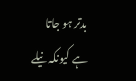بدتر ہو جاتا ہے کیونکہ نیلے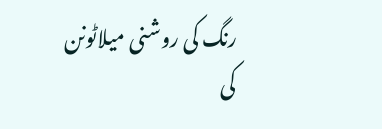رنگ کی روشنی میلاٹونن کی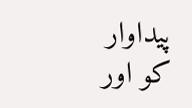پیداوار کو اور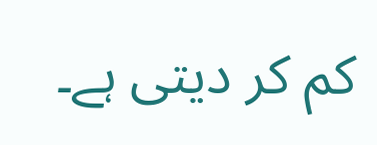کم کر دیتی ہے۔